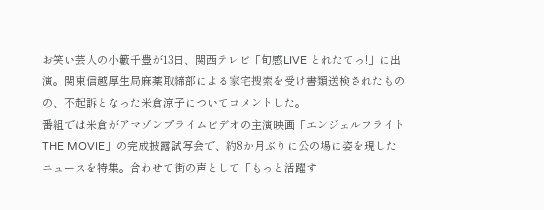お笑い芸人の小籔千豊が13日、関西テレビ「旬感LIVE とれたてっ!」に出演。関東信越厚生局麻薬取締部による家宅捜索を受け書類送検されたものの、不起訴となった米倉涼子についてコメントした。
番組では米倉がアマゾンプライムビデオの主演映画「エンジェルフライト THE MOVIE」の完成披露試写会で、約8か月ぶりに公の場に姿を現したニュースを特集。合わせて街の声として「もっと活躍す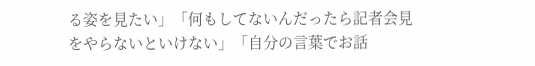る姿を見たい」「何もしてないんだったら記者会見をやらないといけない」「自分の言葉でお話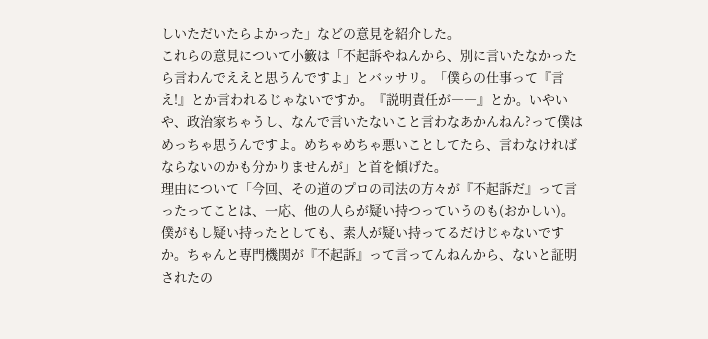しいただいたらよかった」などの意見を紹介した。
これらの意見について小籔は「不起訴やねんから、別に言いたなかったら言わんでええと思うんですよ」とバッサリ。「僕らの仕事って『言え!』とか言われるじゃないですか。『説明責任が――』とか。いやいや、政治家ちゃうし、なんで言いたないこと言わなあかんねん?って僕はめっちゃ思うんですよ。めちゃめちゃ悪いことしてたら、言わなければならないのかも分かりませんが」と首を傾げた。
理由について「今回、その道のプロの司法の方々が『不起訴だ』って言ったってことは、一応、他の人らが疑い持つっていうのも(おかしい)。僕がもし疑い持ったとしても、素人が疑い持ってるだけじゃないですか。ちゃんと専門機関が『不起訴』って言ってんねんから、ないと証明されたの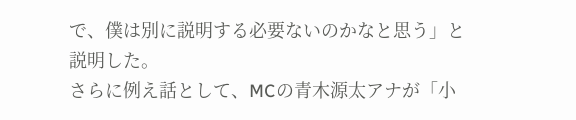で、僕は別に説明する必要ないのかなと思う」と説明した。
さらに例え話として、MCの青木源太アナが「小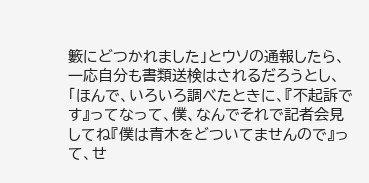籔にどつかれました」とウソの通報したら、一応自分も書類送検はされるだろうとし、「ほんで、いろいろ調べたときに、『不起訴です』ってなって、僕、なんでそれで記者会見してね『僕は青木をどついてませんので』って、せ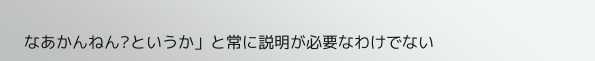なあかんねん?というか」と常に説明が必要なわけでない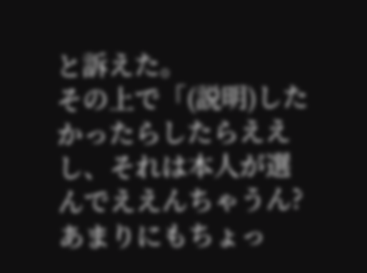と訴えた。
その上で「(説明)したかったらしたらええし、それは本人が選んでええんちゃうん? あまりにもちょっ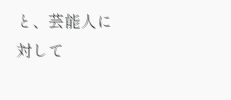と、芸能人に対して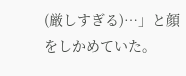(厳しすぎる)…」と顔をしかめていた。